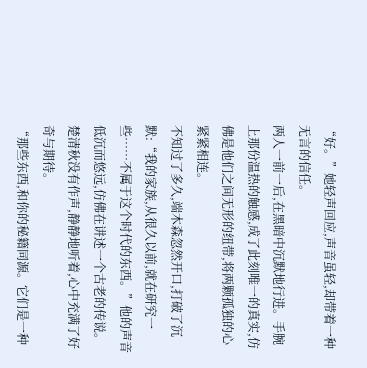“好。”她轻声回应,声音虽轻,却带着一种无言的信任。
两人一前一后,在黑暗中沉默地行进。手腕上那份温热的触感,成了此刻唯一的真实,仿佛是他们之间无形的纽带,将两颗孤独的心紧紧相连。
不知过了多久,端木森忽然开口,打破了沉默:“我的家族,从很久以前,就在研究一些……不属于这个时代的东西。”他的声音低沉而悠远,仿佛在讲述一个古老的传说。
楚清秋没有作声,静静地听着,心中充满了好奇与期待。
“那些东西,和你的秘籍同源。它们是一种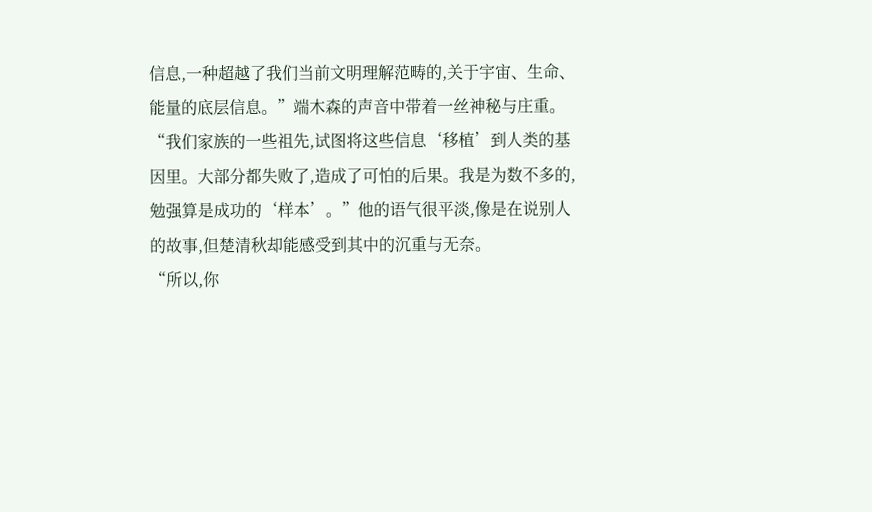信息,一种超越了我们当前文明理解范畴的,关于宇宙、生命、能量的底层信息。”端木森的声音中带着一丝神秘与庄重。
“我们家族的一些祖先,试图将这些信息‘移植’到人类的基因里。大部分都失败了,造成了可怕的后果。我是为数不多的,勉强算是成功的‘样本’。”他的语气很平淡,像是在说别人的故事,但楚清秋却能感受到其中的沉重与无奈。
“所以,你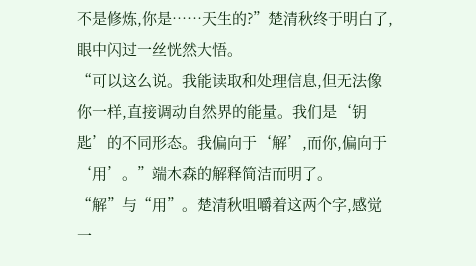不是修炼,你是……天生的?”楚清秋终于明白了,眼中闪过一丝恍然大悟。
“可以这么说。我能读取和处理信息,但无法像你一样,直接调动自然界的能量。我们是‘钥匙’的不同形态。我偏向于‘解’,而你,偏向于‘用’。”端木森的解释简洁而明了。
“解”与“用”。楚清秋咀嚼着这两个字,感觉一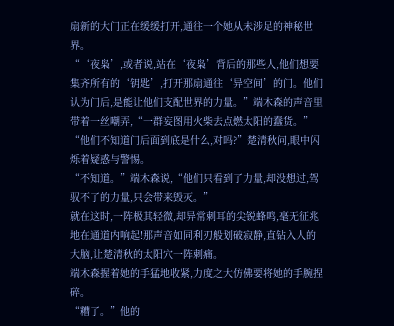扇新的大门正在缓缓打开,通往一个她从未涉足的神秘世界。
“‘夜枭’,或者说,站在‘夜枭’背后的那些人,他们想要集齐所有的‘钥匙’,打开那扇通往‘异空间’的门。他们认为门后,是能让他们支配世界的力量。”端木森的声音里带着一丝嘲弄,“一群妄图用火柴去点燃太阳的蠢货。”
“他们不知道门后面到底是什么,对吗?”楚清秋问,眼中闪烁着疑惑与警惕。
“不知道。”端木森说,“他们只看到了力量,却没想过,驾驭不了的力量,只会带来毁灭。”
就在这时,一阵极其轻微,却异常刺耳的尖锐蜂鸣,毫无征兆地在通道内响起!那声音如同利刃般划破寂静,直钻入人的大脑,让楚清秋的太阳穴一阵刺痛。
端木森握着她的手猛地收紧,力度之大仿佛要将她的手腕捏碎。
“糟了。”他的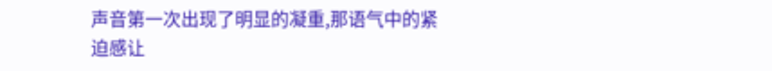声音第一次出现了明显的凝重,那语气中的紧迫感让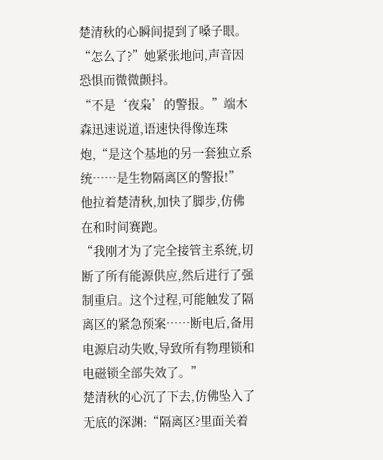楚清秋的心瞬间提到了嗓子眼。
“怎么了?”她紧张地问,声音因恐惧而微微颤抖。
“不是‘夜枭’的警报。”端木森迅速说道,语速快得像连珠炮,“是这个基地的另一套独立系统……是生物隔离区的警报!”
他拉着楚清秋,加快了脚步,仿佛在和时间赛跑。
“我刚才为了完全接管主系统,切断了所有能源供应,然后进行了强制重启。这个过程,可能触发了隔离区的紧急预案……断电后,备用电源启动失败,导致所有物理锁和电磁锁全部失效了。”
楚清秋的心沉了下去,仿佛坠入了无底的深渊:“隔离区?里面关着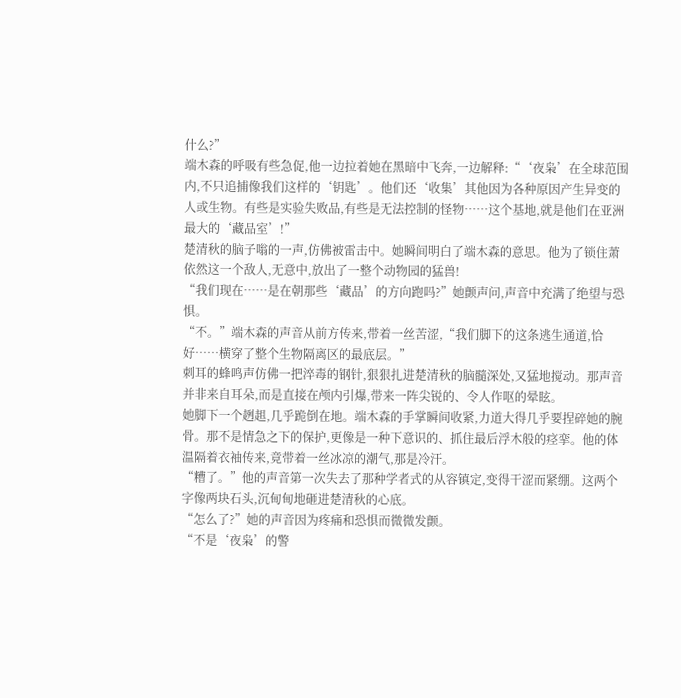什么?”
端木森的呼吸有些急促,他一边拉着她在黑暗中飞奔,一边解释:“‘夜枭’在全球范围内,不只追捕像我们这样的‘钥匙’。他们还‘收集’其他因为各种原因产生异变的人或生物。有些是实验失败品,有些是无法控制的怪物……这个基地,就是他们在亚洲最大的‘藏品室’!”
楚清秋的脑子嗡的一声,仿佛被雷击中。她瞬间明白了端木森的意思。他为了锁住萧依然这一个敌人,无意中,放出了一整个动物园的猛兽!
“我们现在……是在朝那些‘藏品’的方向跑吗?”她颤声问,声音中充满了绝望与恐惧。
“不。”端木森的声音从前方传来,带着一丝苦涩,“我们脚下的这条逃生通道,恰好……横穿了整个生物隔离区的最底层。”
刺耳的蜂鸣声仿佛一把淬毒的钢针,狠狠扎进楚清秋的脑髓深处,又猛地搅动。那声音并非来自耳朵,而是直接在颅内引爆,带来一阵尖锐的、令人作呕的晕眩。
她脚下一个趔趄,几乎跪倒在地。端木森的手掌瞬间收紧,力道大得几乎要捏碎她的腕骨。那不是情急之下的保护,更像是一种下意识的、抓住最后浮木般的痉挛。他的体温隔着衣袖传来,竟带着一丝冰凉的潮气,那是冷汗。
“糟了。”他的声音第一次失去了那种学者式的从容镇定,变得干涩而紧绷。这两个字像两块石头,沉甸甸地砸进楚清秋的心底。
“怎么了?”她的声音因为疼痛和恐惧而微微发颤。
“不是‘夜枭’的警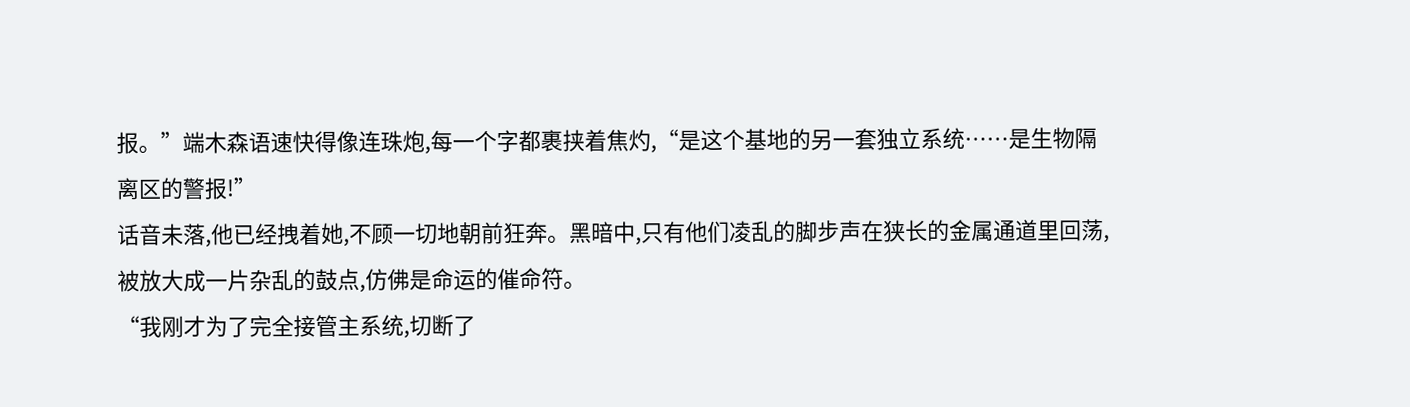报。”端木森语速快得像连珠炮,每一个字都裹挟着焦灼,“是这个基地的另一套独立系统……是生物隔离区的警报!”
话音未落,他已经拽着她,不顾一切地朝前狂奔。黑暗中,只有他们凌乱的脚步声在狭长的金属通道里回荡,被放大成一片杂乱的鼓点,仿佛是命运的催命符。
“我刚才为了完全接管主系统,切断了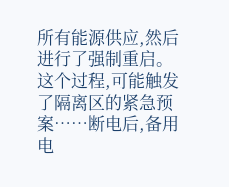所有能源供应,然后进行了强制重启。这个过程,可能触发了隔离区的紧急预案……断电后,备用电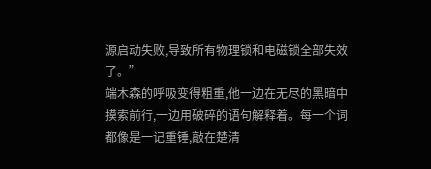源启动失败,导致所有物理锁和电磁锁全部失效了。”
端木森的呼吸变得粗重,他一边在无尽的黑暗中摸索前行,一边用破碎的语句解释着。每一个词都像是一记重锤,敲在楚清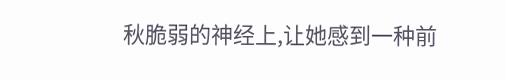秋脆弱的神经上,让她感到一种前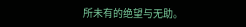所未有的绝望与无助。